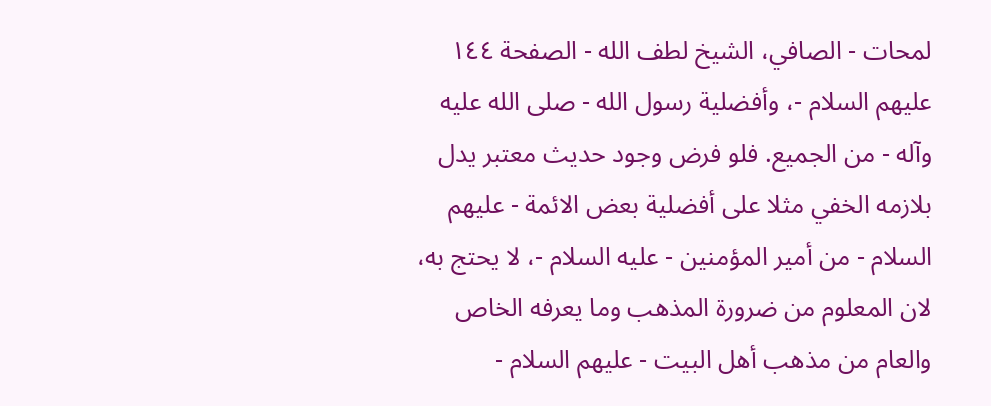لمحات - الصافي، الشيخ لطف الله - الصفحة ١٤٤
عليهم السلام -، وأفضلية رسول الله - صلى الله عليه وآله - من الجميع. فلو فرض وجود حديث معتبر يدل بلازمه الخفي مثلا على أفضلية بعض الائمة - عليهم السلام - من أمير المؤمنين - عليه السلام -، لا يحتج به، لان المعلوم من ضرورة المذهب وما يعرفه الخاص والعام من مذهب أهل البيت - عليهم السلام -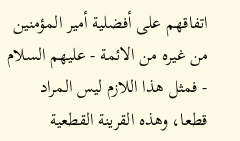اتفاقهم على أفضلية أمير المؤمنين من غيره من الائمة - عليهم السلام - فمثل هذا اللازم ليس المراد قطعا، وهذه القرينة القطعية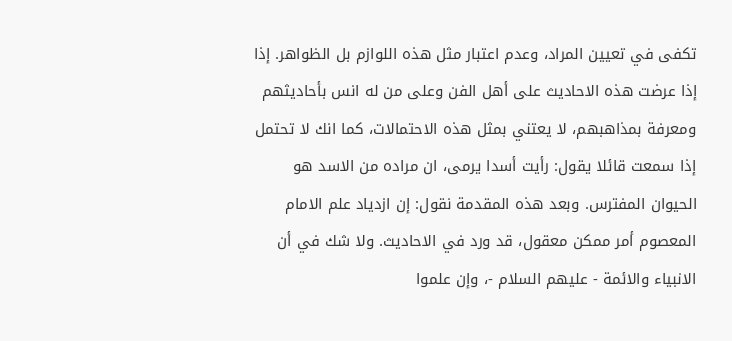تكفى في تعيين المراد، وعدم اعتبار مثل هذه اللوازم بل الظواهر. إذا إذا عرضت هذه الاحاديث على أهل الفن وعلى من له انس بأحاديثهم ومعرفة بمذاهبهم، لا يعتني بمثل هذه الاحتمالات، كما انك لا تحتمل إذا سمعت قائلا يقول: رأيت أسدا يرمى، ان مراده من الاسد هو الحيوان المفترس. وبعد هذه المقدمة نقول: إن ازدياد علم الامام المعصوم أمر ممكن معقول، قد ورد في الاحاديث. ولا شك في أن الانبياء والائمة - عليهم السلام -، وإن علموا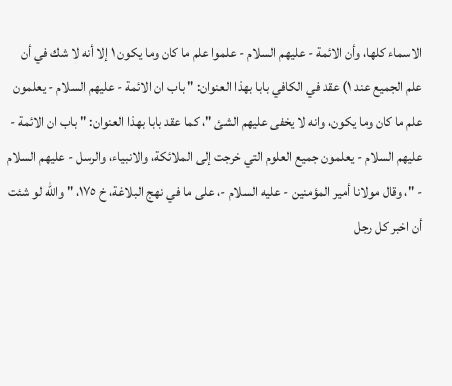الاسماء كلها، وأن الائمة - عليهم السلام - علموا علم ما كان وما يكون ١ إلا أنه لا شك في أن علم الجميع عند ١) عقد في الكافي بابا بهذا العنوان: " باب ان الائمة - عليهم السلام - يعلمون علم ما كان وما يكون، وانه لا يخفى عليهم الشئ "، كما عقد بابا بهذا العنوان: " باب ان الائمة - عليهم السلام - يعلمون جميع العلوم التي خرجت إلى الملائكة، والانبياء، والرسل - عليهم السلام - "، وقال مولانا أمير المؤمنين - عليه السلام -، على ما في نهج البلاغة، خ ١٧٥، " والله لو شئت أن اخبر كل رجل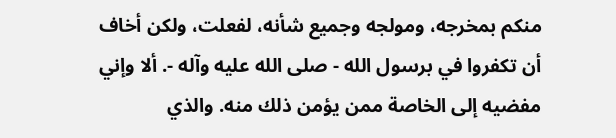منكم بمخرجه، ومولجه وجميع شأنه، لفعلت، ولكن أخاف أن تكفروا في برسول الله - صلى الله عليه وآله -. ألا وإني مفضيه إلى الخاصة ممن يؤمن ذلك منه. والذي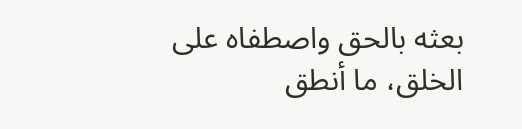بعثه بالحق واصطفاه على الخلق، ما أنطق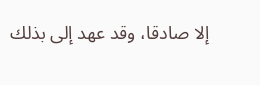إلا صادقا، وقد عهد إلى بذلك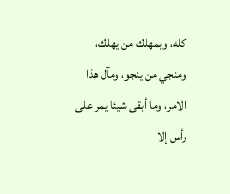كله، وبمهلك من يهلك، ومنجي من ينجو، ومآل هذا الامر، وما أبقى شيئا يمر على رأس إلا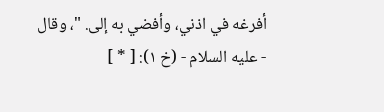أفرغه في اذني، وأفضي به إلى. "، وقال - عليه السلام - (خ ١): [ * ]